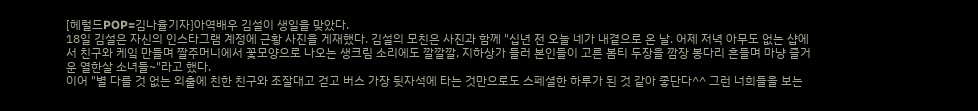[헤럴드POP=김나율기자]아역배우 김설이 생일을 맞았다.
18일 김설은 자신의 인스타그램 계정에 근황 사진을 게재했다. 김설의 모친은 사진과 함께 "십년 전 오늘 네가 내곁으로 온 날. 어제 저녁 아무도 없는 샵에서 친구와 케잌 만들며 짤주머니에서 꽃모양으로 나오는 생크림 소리에도 깔깔깔, 지하상가 들러 본인들이 고른 봄티 두장을 깜장 봉다리 흔들며 마냥 즐거운 열한살 소녀들~"라고 했다.
이어 "별 다를 것 없는 외출에 친한 친구와 조잘대고 걷고 버스 가장 뒷자석에 타는 것만으로도 스페셜한 하루가 된 것 같아 좋단다^^ 그런 너희들을 보는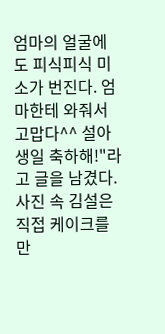엄마의 얼굴에도 피식피식 미소가 번진다. 엄마한테 와줘서 고맙다^^ 설아 생일 축하해!"라고 글을 남겼다.
사진 속 김설은 직접 케이크를 만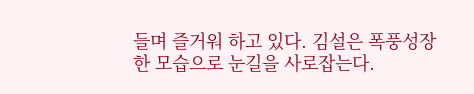들며 즐거워 하고 있다. 김설은 폭풍성장한 모습으로 눈길을 사로잡는다.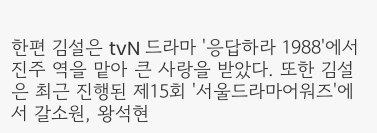한편 김설은 tvN 드라마 '응답하라 1988'에서 진주 역을 맡아 큰 사랑을 받았다. 또한 김설은 최근 진행된 제15회 '서울드라마어워즈'에서 갈소원, 왕석현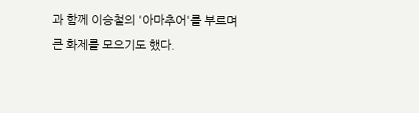과 함께 이승철의 '아마추어'를 부르며 큰 화제를 모으기도 했다.